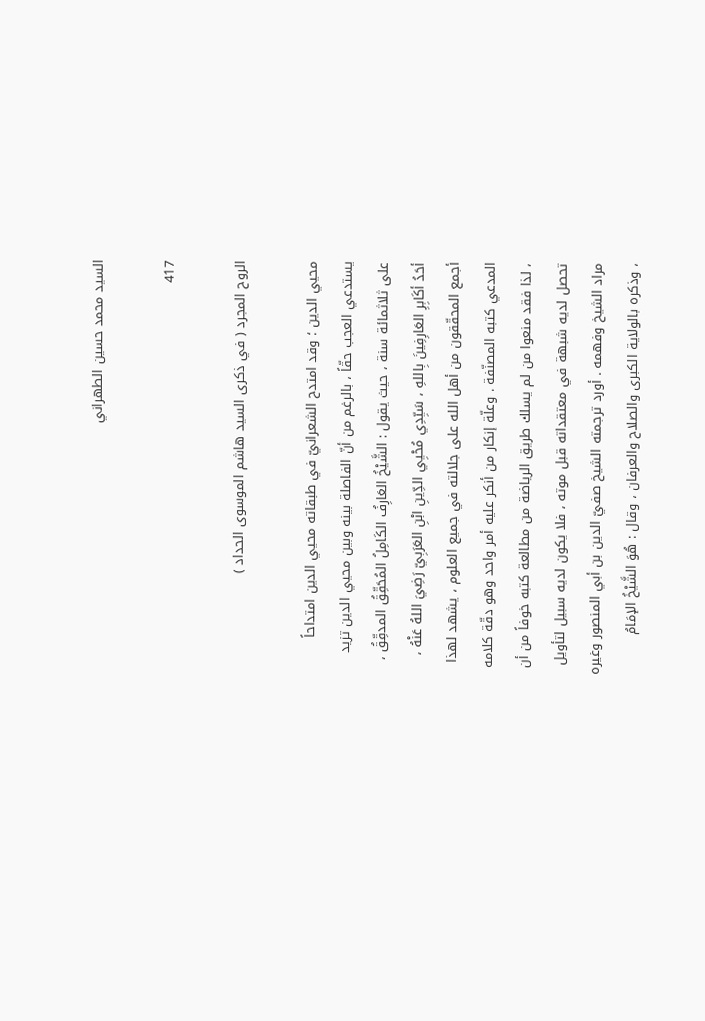السيد محمد حسين الطهراني

417

الروح المجرد ( في ذكرى السيد هاشم الموسوى الحداد )

محيي الدين ؛ وقد امتدح الشعرانيّ في طبقاته محيي الدين امتداحاً يستدعي العجب حقّاً ، بالرغم من أنّ الفاصلة بينه وبين محيي الدين تزيد على ثلاثمائة سنة ، حيث يقول : الشَّيْخُ العَارِفُ الكَامِلُ المُحَقِّقُ المدقِّقُ ، أحَدُ أكَابِرِ العَارِفِينَ بِاللهِ ، سَيِّدِي مُحْيِي الدِّينِ ابْنِ العَرَبِيّ رَضِيَ اللهُ عَنْهُ ، أجمع المحقّقون من أهل الله على جلالته في جميع العلوم ، يشهد لهذا المدعي كتبه المصنّفة . وعلّة إنكار من أنكر عليه أمر واحد وهو دقّة كلامه ، لذا فقد منعوا من لم يسلك طريق الرياضة من مطالعة كتبه خوفاً من أن تحصل لديه شبهة في معتقداته قبل موته ، فلا يكون لديه سبيل لتأويل مراد الشيخ وفهمه . أورد ترجمته الشيخ صفيّ الدين بن أبي المنصور وغيره ، وذكره بالولاية الكبرى والصلاح والعرفان ، وقال : هُوَ الشَّيْخُ الإمَامُ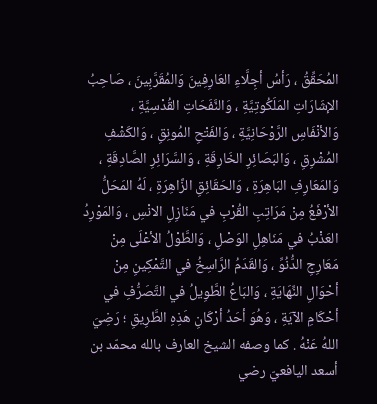المُحَقِّقُ ، رَأسُ أجِلَّاءِ العَارِفِينَ وَالمُقَرَّبِينَ ، صَاحِبُ الإشَارَاتِ المَلَكُوتِيَّةِ ، وَالنَّفَحَاتِ القُدْسِيَّةِ ، وَالأنْفَاسِ الرَّوْحَانِيَّةِ ، وَالفَتْحِ المُونِقِ ، وَالكَشْفِ المُشْرِقِ ، وَالبَصَائِرِ الخَارِقَةِ ، وَالسَّرَائِرِ الصَّادِقَةِ ، وَالمَعَارِفِ البَاهِرَةِ ، وَالحَقَائِقِ الزَّاهِرَةِ ، لَهُ المَحَلُّ الأرْفَعُ مِنْ مَرَاتِبِ القُرْبِ في مَنَازِلِ الانْسِ ، وَالمَوْرِدُ العَذْبُ في مَنَاهِلِ الوَصْلِ ، وَالطَّوْلُ الأعْلَى مِنْ مَعَارِجِ الدُّنُوِّ ، وَالقَدَمُ الرَّاسِخُ في التَّمْكِينِ مِنْ أحْوَالِ النِّهَايَةِ ، وَالبَاعُ الطَّوِيلُ في التَّصَرُّفِ في أحْكَامِ الآيَةِ ، وَهُوَ أحَدُ أرْكَانِ هَذِهِ الطَّرِيقِ ؛ رَضِيَ اللهُ عَنْهُ . كما وصفه الشيخ العارف بالله محمّد بن أسعد اليافعيّ رضي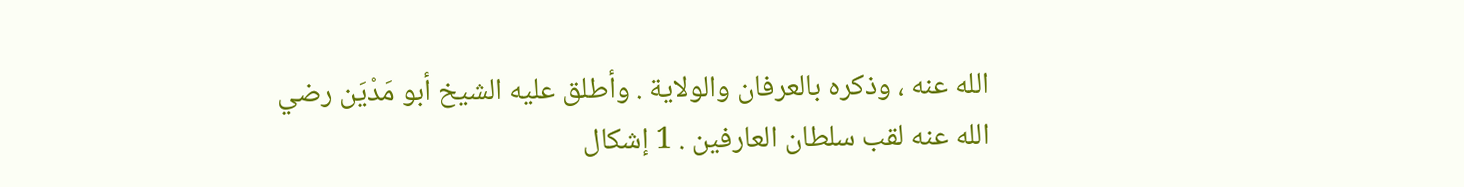الله عنه ، وذكره بالعرفان والولاية . وأطلق عليه الشيخ أبو مَدْيَن رضي الله عنه لقب سلطان العارفين . 1 إشكال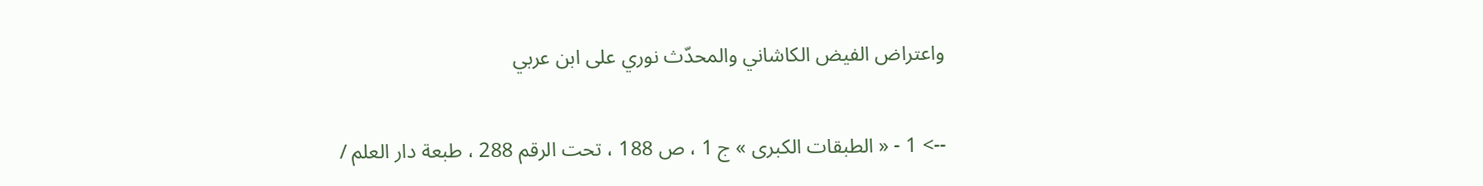واعتراض الفيض الكاشاني والمحدّث نوري على ابن عربي

--> 1 - « الطبقات الكبرى » ج 1 ، ص 188 ، تحت الرقم 288 ، طبعة دار العلم /